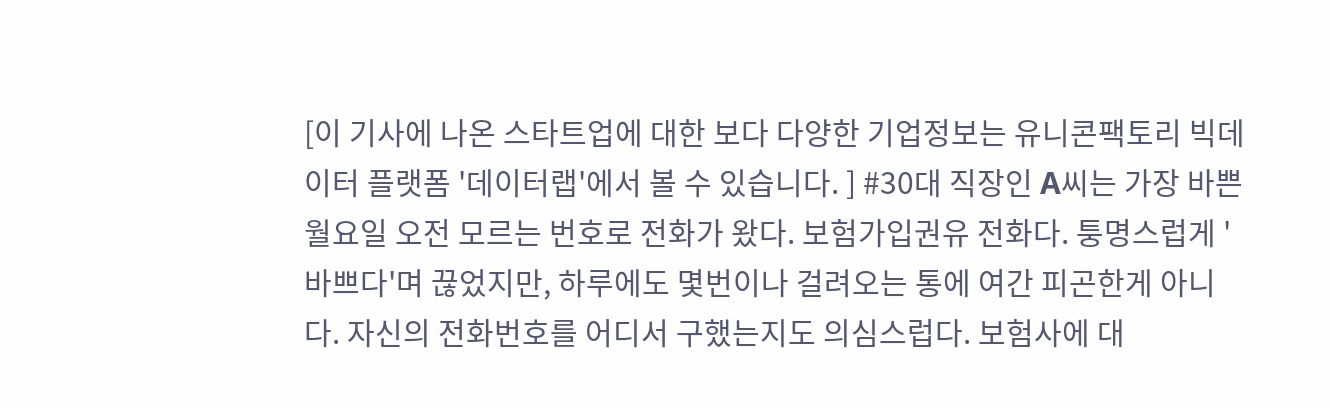[이 기사에 나온 스타트업에 대한 보다 다양한 기업정보는 유니콘팩토리 빅데이터 플랫폼 '데이터랩'에서 볼 수 있습니다. ] #30대 직장인 A씨는 가장 바쁜 월요일 오전 모르는 번호로 전화가 왔다. 보험가입권유 전화다. 퉁명스럽게 '바쁘다'며 끊었지만, 하루에도 몇번이나 걸려오는 통에 여간 피곤한게 아니다. 자신의 전화번호를 어디서 구했는지도 의심스럽다. 보험사에 대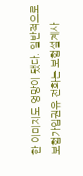한 이미지도 엉망이 됐다. 일반적으로 보험가입권유 전화는 보험설계사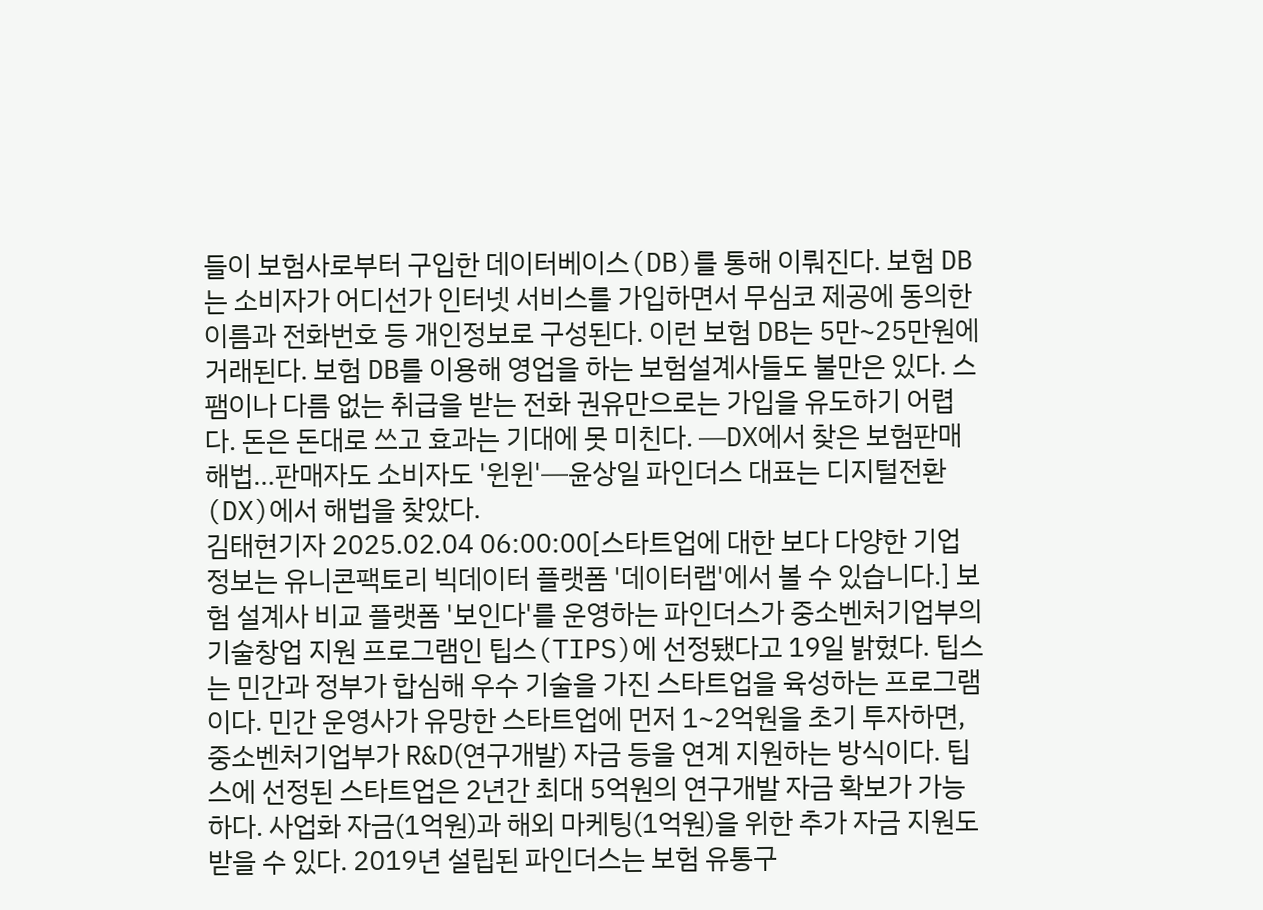들이 보험사로부터 구입한 데이터베이스(DB)를 통해 이뤄진다. 보험 DB는 소비자가 어디선가 인터넷 서비스를 가입하면서 무심코 제공에 동의한 이름과 전화번호 등 개인정보로 구성된다. 이런 보험 DB는 5만~25만원에 거래된다. 보험 DB를 이용해 영업을 하는 보험설계사들도 불만은 있다. 스팸이나 다름 없는 취급을 받는 전화 권유만으로는 가입을 유도하기 어렵다. 돈은 돈대로 쓰고 효과는 기대에 못 미친다. ━DX에서 찾은 보험판매 해법…판매자도 소비자도 '윈윈'━윤상일 파인더스 대표는 디지털전환(DX)에서 해법을 찾았다.
김태현기자 2025.02.04 06:00:00[스타트업에 대한 보다 다양한 기업정보는 유니콘팩토리 빅데이터 플랫폼 '데이터랩'에서 볼 수 있습니다.] 보험 설계사 비교 플랫폼 '보인다'를 운영하는 파인더스가 중소벤처기업부의 기술창업 지원 프로그램인 팁스(TIPS)에 선정됐다고 19일 밝혔다. 팁스는 민간과 정부가 합심해 우수 기술을 가진 스타트업을 육성하는 프로그램이다. 민간 운영사가 유망한 스타트업에 먼저 1~2억원을 초기 투자하면, 중소벤처기업부가 R&D(연구개발) 자금 등을 연계 지원하는 방식이다. 팁스에 선정된 스타트업은 2년간 최대 5억원의 연구개발 자금 확보가 가능하다. 사업화 자금(1억원)과 해외 마케팅(1억원)을 위한 추가 자금 지원도 받을 수 있다. 2019년 설립된 파인더스는 보험 유통구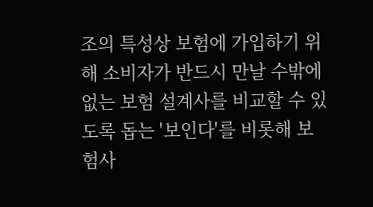조의 특성상 보험에 가입하기 위해 소비자가 반드시 만날 수밖에 없는 보험 설계사를 비교할 수 있도록 돕는 '보인다'를 비롯해 보험사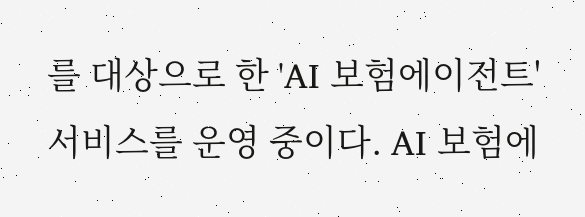를 대상으로 한 'AI 보험에이전트' 서비스를 운영 중이다. AI 보험에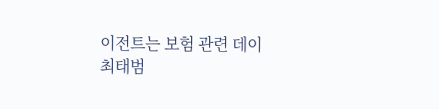이전트는 보험 관련 데이
최태범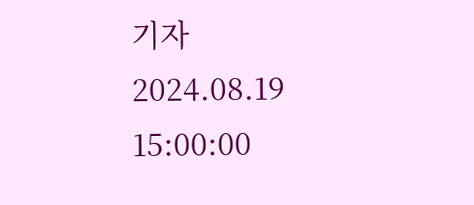기자 2024.08.19 15:00:00